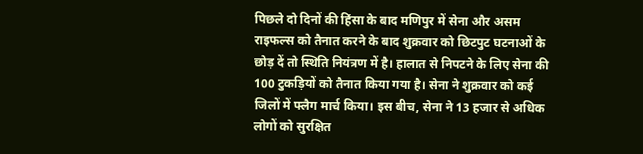पिछले दो दिनों की हिंसा के बाद मणिपुर में सेना और असम राइफल्स को तैनात करने के बाद शुक्रवार को छिटपुट घटनाओं के छोड़ दें तो स्थिति नियंत्रण में है। हालात से निपटने के लिए सेना की 100 टुकड़ियों को तैनात किया गया है। सेना ने शुक्रवार को कई जिलों में फ्लैग मार्च किया। इस बीच, सेना ने 13 हजार से अधिक लोगों को सुरक्षित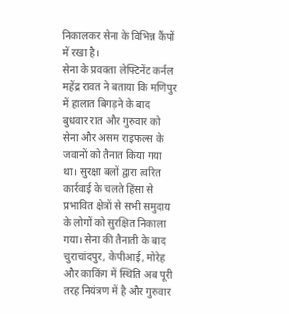निकालकर सेना के विभिन्न कैंपों में रखा है।
सेना के प्रवक्ता लेफ्टिनेंट कर्नल महेंद्र रावत ने बताया कि मणिपुर में हालात बिगड़ने के बाद बुधवार रात और गुरुवार को सेना और असम राइफल्स के जवानों को तैनात किया गया था। सुरक्षा बलों द्वारा त्वरित कार्रवाई के चलते हिंसा से प्रभावित क्षेत्रों से सभी समुदाय के लोगों को सुरक्षित निकाला गया। सेना की तैनाती के बाद चुराचांदपुर, केपीआई, मोरेह और काकिंग में स्थिति अब पूरी तरह नियंत्रण में है और गुरुवार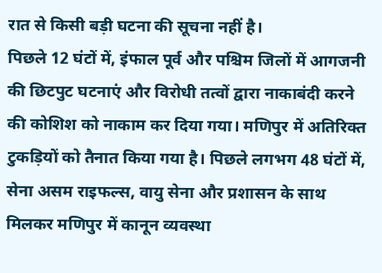रात से किसी बड़ी घटना की सूचना नहीं है।
पिछले 12 घंटों में, इंफाल पूर्व और पश्चिम जिलों में आगजनी की छिटपुट घटनाएं और विरोधी तत्वों द्वारा नाकाबंदी करने की कोशिश को नाकाम कर दिया गया। मणिपुर में अतिरिक्त टुकड़ियों को तैनात किया गया है। पिछले लगभग 48 घंटों में, सेना असम राइफल्स, वायु सेना और प्रशासन के साथ मिलकर मणिपुर में कानून व्यवस्था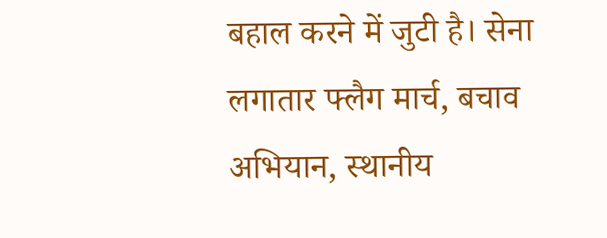बहाल करने में जुटी है। सेना लगातार फ्लैग मार्च, बचाव अभियान, स्थानीय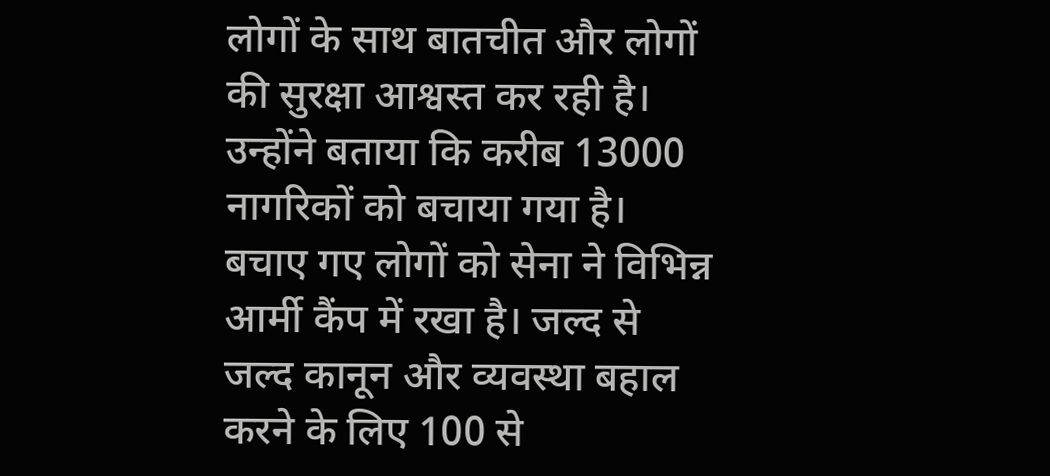लोगों के साथ बातचीत और लोगों की सुरक्षा आश्वस्त कर रही है।
उन्होंने बताया कि करीब 13000 नागरिकों को बचाया गया है। बचाए गए लोगों को सेना ने विभिन्न आर्मी कैंप में रखा है। जल्द से जल्द कानून और व्यवस्था बहाल करने के लिए 100 से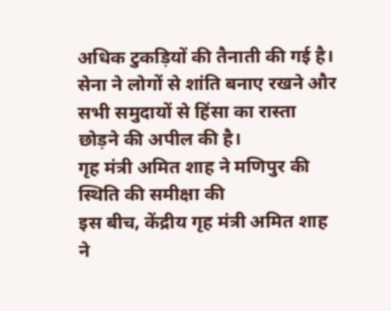अधिक टुकड़ियों की तैनाती की गई है। सेना ने लोगों से शांति बनाए रखने और सभी समुदायों से हिंसा का रास्ता छोड़ने की अपील की है।
गृह मंत्री अमित शाह ने मणिपुर की स्थिति की समीक्षा की
इस बीच, केंद्रीय गृह मंत्री अमित शाह ने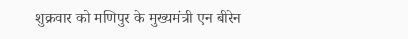शुक्रवार को मणिपुर के मुख्यमंत्री एन बीरेन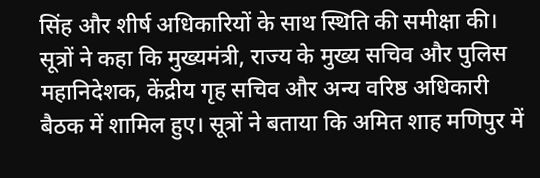सिंह और शीर्ष अधिकारियों के साथ स्थिति की समीक्षा की। सूत्रों ने कहा कि मुख्यमंत्री, राज्य के मुख्य सचिव और पुलिस महानिदेशक, केंद्रीय गृह सचिव और अन्य वरिष्ठ अधिकारी बैठक में शामिल हुए। सूत्रों ने बताया कि अमित शाह मणिपुर में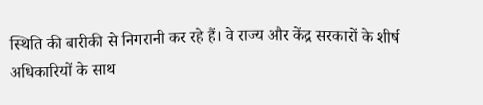स्थिति की बारीकी से निगरानी कर रहे हैं। वे राज्य और केंद्र सरकारों के शीर्ष अधिकारियों के साथ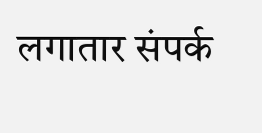लगातार संपर्क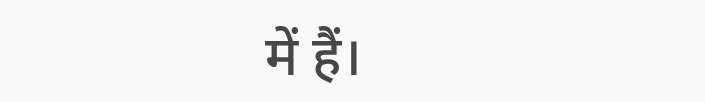में हैं।